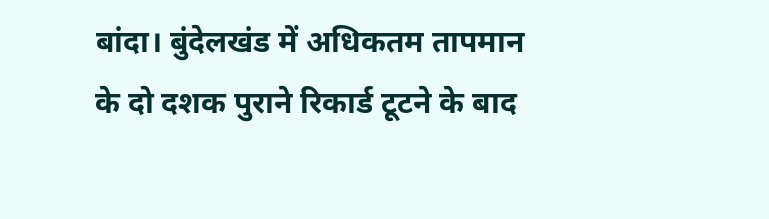बांदा। बुंदेलखंड में अधिकतम तापमान के दो दशक पुराने रिकार्ड टूटने के बाद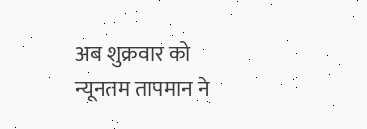अब शुक्रवार को न्यूनतम तापमान ने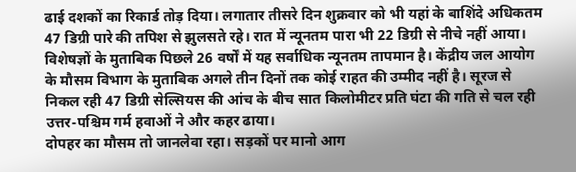ढाई दशकों का रिकार्ड तोड़ दिया। लगातार तीसरे दिन शुक्रवार को भी यहां के बाशिंदे अधिकतम 47 डिग्री पारे की तपिश से झुलसते रहे। रात में न्यूनतम पारा भी 22 डिग्री से नीचे नहीं आया।
विशेषज्ञों के मुताबिक पिछले 26 वर्षों में यह सर्वाधिक न्यूनतम तापमान है। केंद्रीय जल आयोग के मौसम विभाग के मुताबिक अगले तीन दिनों तक कोई राहत की उम्मीद नहीं है। सूरज से निकल रही 47 डिग्री सेल्सियस की आंच के बीच सात किलोमीटर प्रति घंटा की गति से चल रही उत्तर-पश्चिम गर्म हवाओं ने और कहर ढाया।
दोपहर का मौसम तो जानलेवा रहा। सड़कों पर मानो आग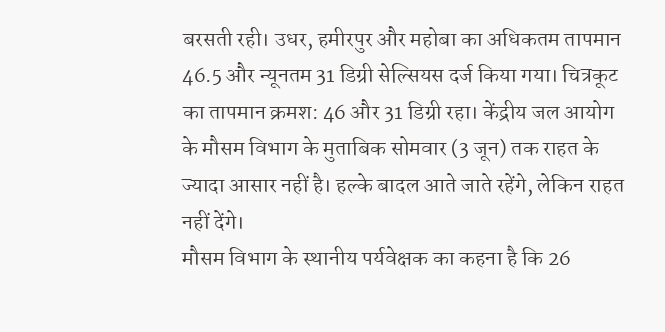बरसती रही। उधर, हमीरपुर और महोबा का अधिकतम तापमान 46.5 और न्यूनतम 31 डिग्री सेल्सियस दर्ज किया गया। चित्रकूट का तापमान क्रमश: 46 और 31 डिग्री रहा। केंद्रीय जल आयोग के मौसम विभाग के मुताबिक सोमवार (3 जून) तक राहत के ज्यादा आसार नहीं है। हल्के बादल आते जाते रहेंगे, लेकिन राहत नहीं देंगे।
मौसम विभाग के स्थानीय पर्यवेक्षक का कहना है कि 26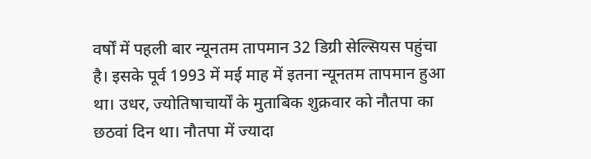वर्षों में पहली बार न्यूनतम तापमान 32 डिग्री सेल्सियस पहुंचा है। इसके पूर्व 1993 में मई माह में इतना न्यूनतम तापमान हुआ था। उधर, ज्योतिषाचार्यों के मुताबिक शुक्रवार को नौतपा का छठवां दिन था। नौतपा में ज्यादा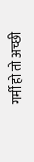गर्मी हो तो अच्छी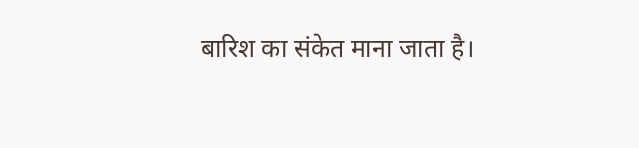बारिश का संकेत माना जाता है।